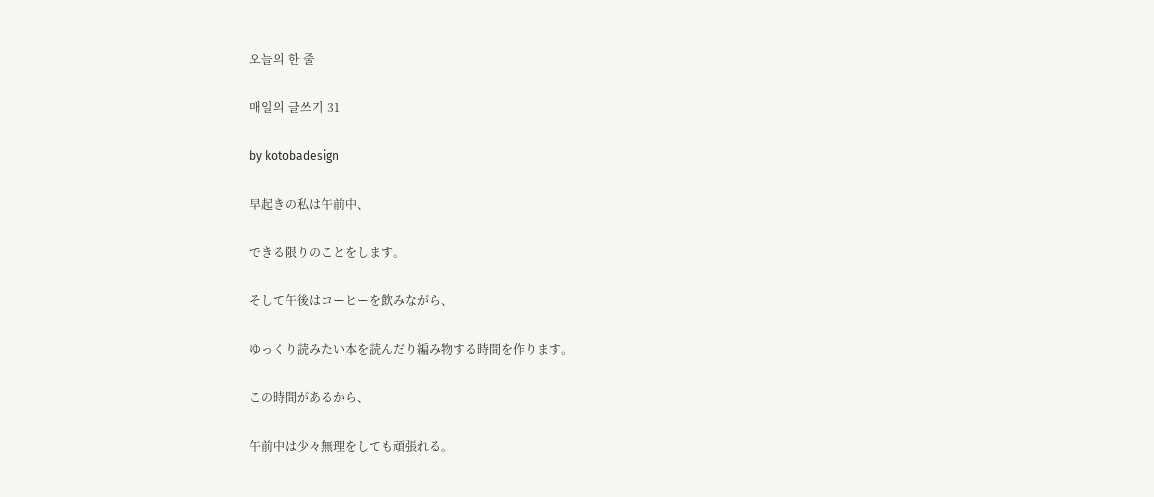오늘의 한 줄

매일의 글쓰기 31

by kotobadesign

早起きの私は午前中、

できる限りのことをします。

そして午後はコーヒーを飲みながら、

ゆっくり読みたい本を読んだり編み物する時間を作ります。

この時間があるから、

午前中は少々無理をしても頑張れる。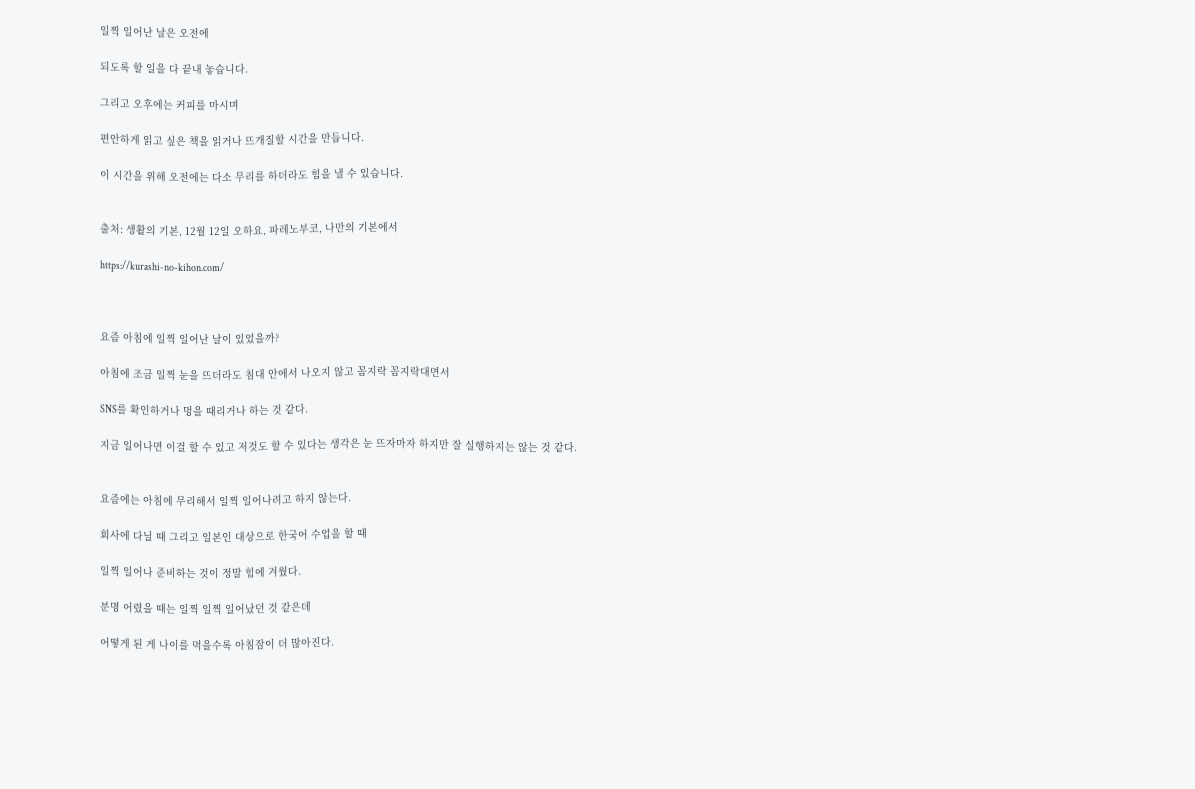일찍 일어난 날은 오전에

되도록 할 일을 다 끝내 놓습니다.

그리고 오후에는 커피를 마시며

편안하게 읽고 싶은 책을 읽거나 뜨개질할 시간을 만듭니다.

이 시간을 위해 오전에는 다소 무리를 하더라도 힘을 낼 수 있습니다.


출처: 생활의 기본, 12월 12일 오하요, 파레노부코, 나만의 기본에서

https://kurashi-no-kihon.com/



요즘 아침에 일찍 일어난 날이 있었을까?

아침에 조금 일찍 눈을 뜨더라도 침대 안에서 나오지 않고 꼼지락 꼼지락대면서

SNS를 확인하거나 멍을 때리거나 하는 것 같다.

지금 일어나면 이걸 할 수 있고 저것도 할 수 있다는 생각은 눈 뜨자마자 하지만 잘 실행하지는 않는 것 같다.


요즘에는 아침에 무리해서 일찍 일어나려고 하지 않는다.

회사에 다닐 때 그리고 일본인 대상으로 한국어 수업을 할 때

일찍 일어나 준비하는 것이 정말 힘에 겨웠다.

분명 어렸을 때는 일찍 일찍 일어났던 것 같은데

어떻게 된 게 나이를 먹을수록 아침잠이 더 많아진다.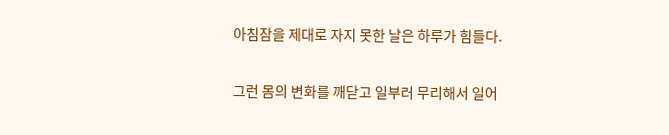아침잠을 제대로 자지 못한 날은 하루가 힘들다.

그런 몸의 변화를 깨닫고 일부러 무리해서 일어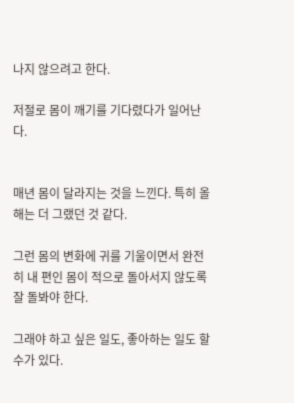나지 않으려고 한다.

저절로 몸이 깨기를 기다렸다가 일어난다.


매년 몸이 달라지는 것을 느낀다. 특히 올해는 더 그랬던 것 같다.

그런 몸의 변화에 귀를 기울이면서 완전히 내 편인 몸이 적으로 돌아서지 않도록 잘 돌봐야 한다.

그래야 하고 싶은 일도, 좋아하는 일도 할 수가 있다.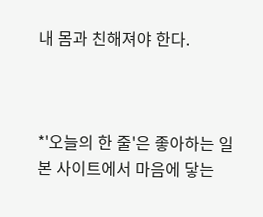내 몸과 친해져야 한다.



*'오늘의 한 줄'은 좋아하는 일본 사이트에서 마음에 닿는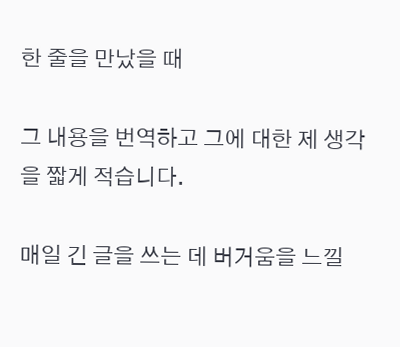한 줄을 만났을 때

그 내용을 번역하고 그에 대한 제 생각을 짧게 적습니다.

매일 긴 글을 쓰는 데 버거움을 느낄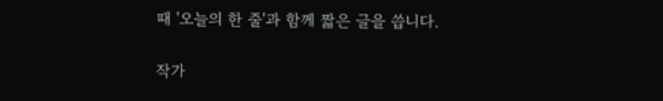때 '오늘의 한 줄'과 함께 짧은 글을 씁니다.

작가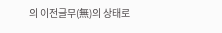의 이전글무(無)의 상태로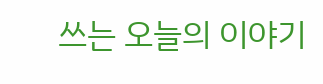쓰는 오늘의 이야기